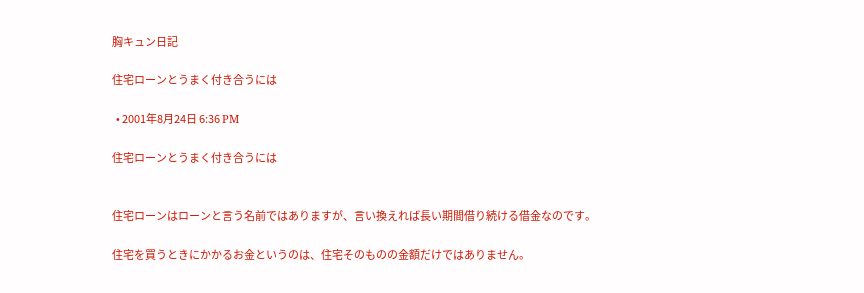胸キュン日記

住宅ローンとうまく付き合うには

  • 2001年8月24日 6:36 PM

住宅ローンとうまく付き合うには


住宅ローンはローンと言う名前ではありますが、言い換えれば長い期間借り続ける借金なのです。

住宅を買うときにかかるお金というのは、住宅そのものの金額だけではありません。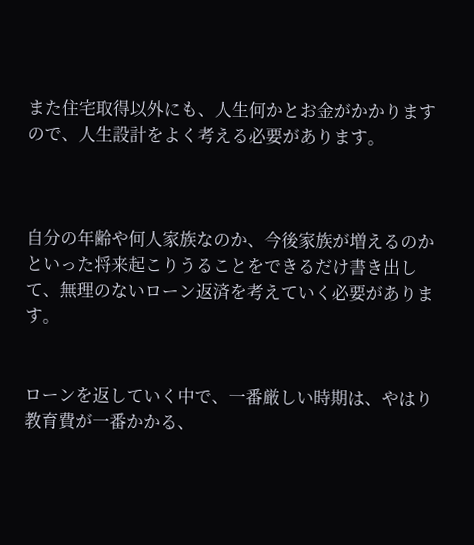また住宅取得以外にも、人生何かとお金がかかりますので、人生設計をよく考える必要があります。



自分の年齢や何人家族なのか、今後家族が増えるのかといった将来起こりうることをできるだけ書き出して、無理のないローン返済を考えていく必要があります。


ローンを返していく中で、一番厳しい時期は、やはり教育費が一番かかる、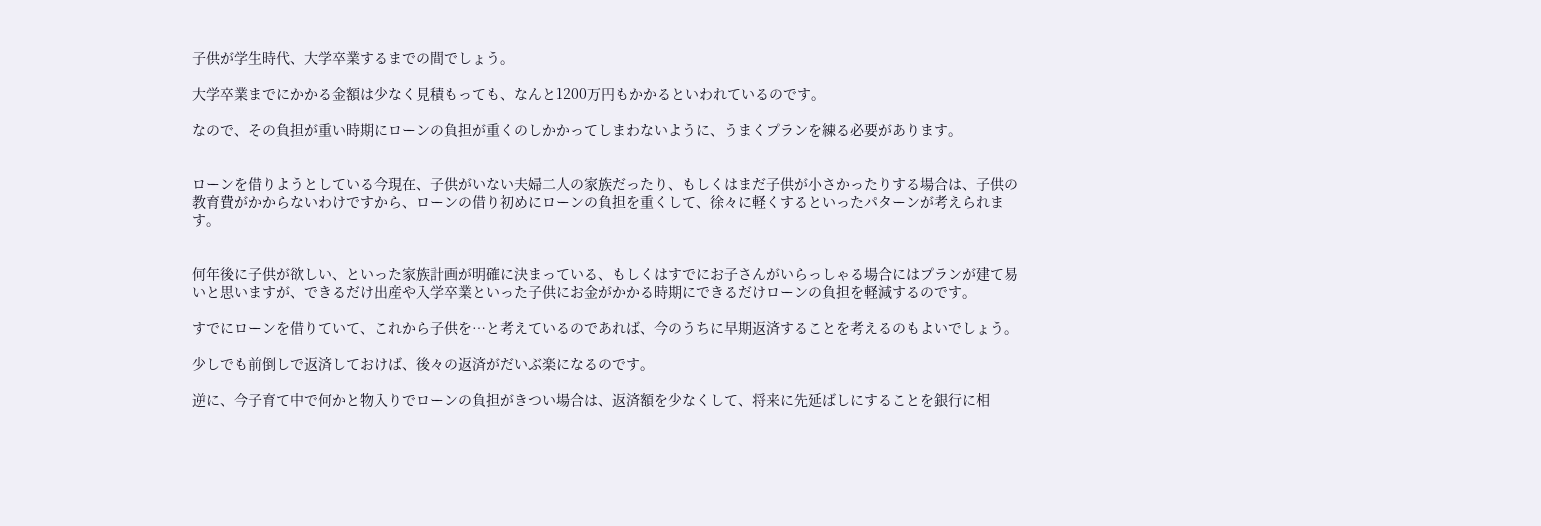子供が学生時代、大学卒業するまでの間でしょう。

大学卒業までにかかる金額は少なく見積もっても、なんと1200万円もかかるといわれているのです。

なので、その負担が重い時期にローンの負担が重くのしかかってしまわないように、うまくプランを練る必要があります。


ローンを借りようとしている今現在、子供がいない夫婦二人の家族だったり、もしくはまだ子供が小さかったりする場合は、子供の教育費がかからないわけですから、ローンの借り初めにローンの負担を重くして、徐々に軽くするといったパターンが考えられます。


何年後に子供が欲しい、といった家族計画が明確に決まっている、もしくはすでにお子さんがいらっしゃる場合にはプランが建て易いと思いますが、できるだけ出産や入学卒業といった子供にお金がかかる時期にできるだけローンの負担を軽減するのです。

すでにローンを借りていて、これから子供を…と考えているのであれば、今のうちに早期返済することを考えるのもよいでしょう。

少しでも前倒しで返済しておけば、後々の返済がだいぶ楽になるのです。

逆に、今子育て中で何かと物入りでローンの負担がきつい場合は、返済額を少なくして、将来に先延ばしにすることを銀行に相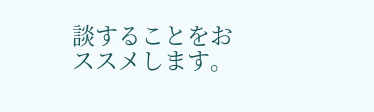談することをおススメします。